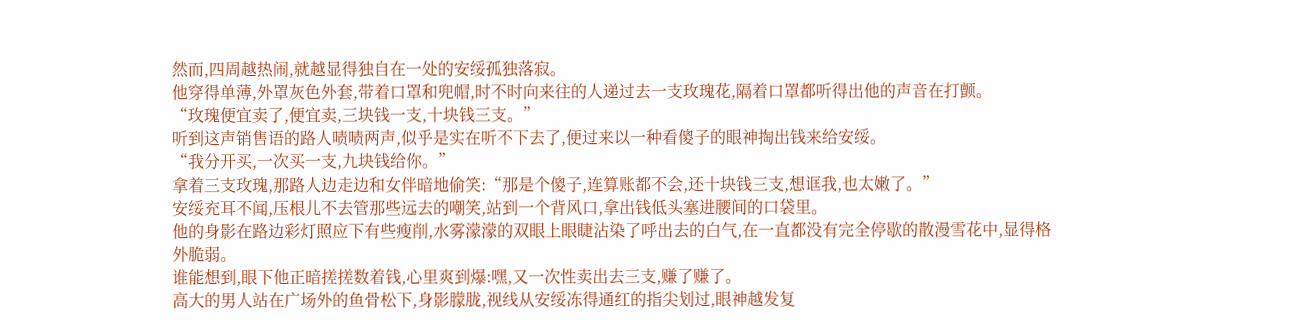然而,四周越热闹,就越显得独自在一处的安绥孤独落寂。
他穿得单薄,外罩灰色外套,带着口罩和兜帽,时不时向来往的人递过去一支玫瑰花,隔着口罩都听得出他的声音在打颤。
“玫瑰便宜卖了,便宜卖,三块钱一支,十块钱三支。”
听到这声销售语的路人啧啧两声,似乎是实在听不下去了,便过来以一种看傻子的眼神掏出钱来给安绥。
“我分开买,一次买一支,九块钱给你。”
拿着三支玫瑰,那路人边走边和女伴暗地偷笑:“那是个傻子,连算账都不会,还十块钱三支,想诓我,也太嫩了。”
安绥充耳不闻,压根儿不去管那些远去的嘲笑,站到一个背风口,拿出钱低头塞进腰间的口袋里。
他的身影在路边彩灯照应下有些瘦削,水雾濛濛的双眼上眼睫沾染了呼出去的白气,在一直都没有完全停歇的散漫雪花中,显得格外脆弱。
谁能想到,眼下他正暗搓搓数着钱,心里爽到爆:嘿,又一次性卖出去三支,赚了赚了。
高大的男人站在广场外的鱼骨松下,身影朦胧,视线从安绥冻得通红的指尖划过,眼神越发复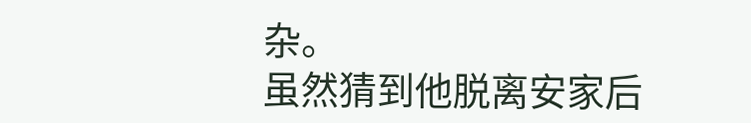杂。
虽然猜到他脱离安家后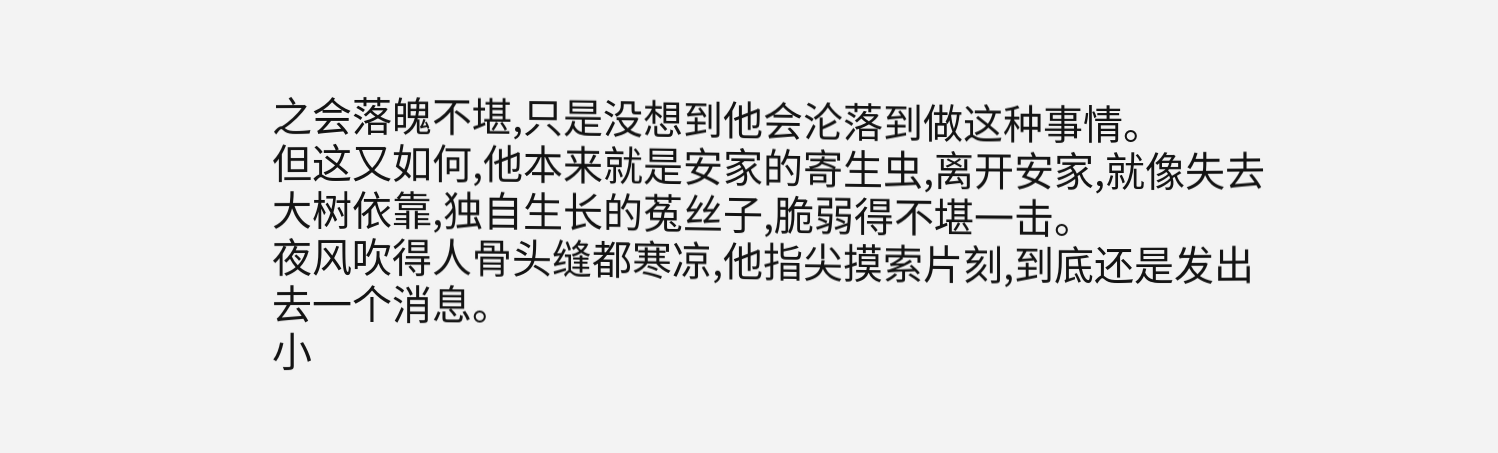之会落魄不堪,只是没想到他会沦落到做这种事情。
但这又如何,他本来就是安家的寄生虫,离开安家,就像失去大树依靠,独自生长的菟丝子,脆弱得不堪一击。
夜风吹得人骨头缝都寒凉,他指尖摸索片刻,到底还是发出去一个消息。
小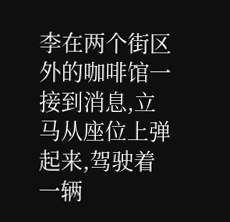李在两个街区外的咖啡馆一接到消息,立马从座位上弹起来,驾驶着一辆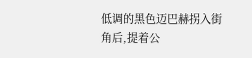低调的黑色迈巴赫拐入街角后,提着公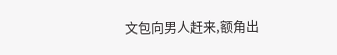文包向男人赶来,额角出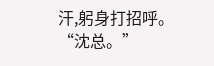汗,躬身打招呼。
“沈总。”